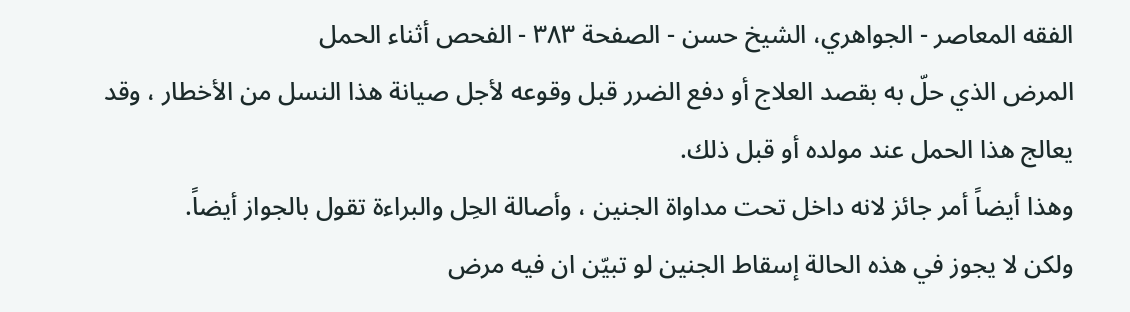الفقه المعاصر - الجواهري، الشيخ حسن - الصفحة ٣٨٣ - الفحص أثناء الحمل
المرض الذي حلّ به بقصد العلاج أو دفع الضرر قبل وقوعه لأجل صيانة هذا النسل من الأخطار ، وقد يعالج هذا الحمل عند مولده أو قبل ذلك.
وهذا أيضاً أمر جائز لانه داخل تحت مداواة الجنين ، وأصالة الحِل والبراءة تقول بالجواز أيضاً.
ولكن لا يجوز في هذه الحالة إسقاط الجنين لو تبيّن ان فيه مرض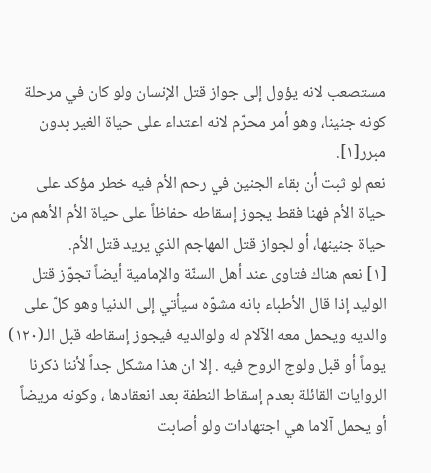مستصعب لانه يؤول إلى جواز قتل الإنسان ولو كان في مرحلة كونه جنينا، وهو أمر محرّم لانه اعتداء على حياة الغير بدون مبرر[١].
نعم لو ثبت أن بقاء الجنين في رحم الأم فيه خطر مؤكد على حياة الأم فهنا فقط يجوز إسقاطه حفاظاً على حياة الأم الأهم من حياة جنينها، أو لجواز قتل المهاجم الذي يريد قتل الأم.
[١] نعم هناك فتاوى عند أهل السنّة والإمامية أيضاً تجوّز قتل الوليد إذا قال الأطباء بانه مشوّه سيأتي إلى الدنيا وهو كلّ على والديه ويحمل معه الآلام له ولوالديه فيجوز إسقاطه قبل الـ(١٢٠) يوماً أو قبل ولوج الروح فيه . إلا ان هذا مشكل جداً لأننا ذكرنا الروايات القائلة بعدم إسقاط النطفة بعد انعقادها ، وكونه مريضاً أو يحمل آلاما هي اجتهادات ولو أصابت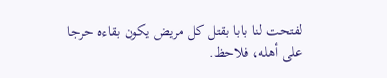لفتحت لنا بابا بقتل كل مريض يكون بقاءه حرجا على أهله، فلاحظ.